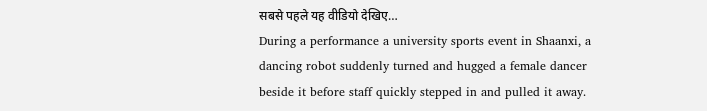सबसे पहले यह वीडियो देखिए…
During a performance a university sports event in Shaanxi, a dancing robot suddenly turned and hugged a female dancer beside it before staff quickly stepped in and pulled it away.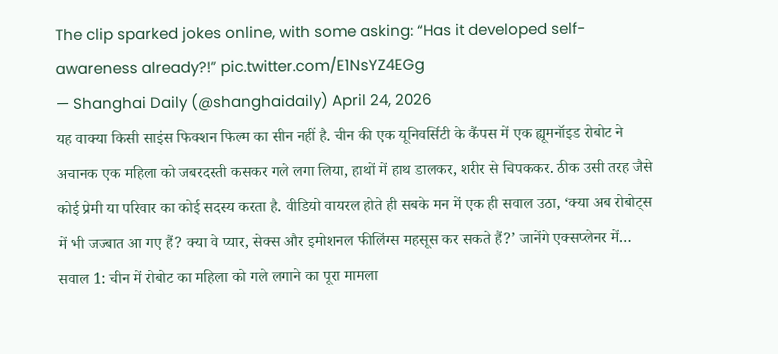The clip sparked jokes online, with some asking: “Has it developed self-awareness already?!” pic.twitter.com/E1NsYZ4EGg
— Shanghai Daily (@shanghaidaily) April 24, 2026
यह वाक्या किसी साइंस फिक्शन फिल्म का सीन नहीं है. चीन की एक यूनिवर्सिटी के कैंपस में एक ह्यूमनॉइड रोबोट ने अचानक एक महिला को जबरदस्ती कसकर गले लगा लिया, हाथों में हाथ डालकर, शरीर से चिपककर. ठीक उसी तरह जैसे कोई प्रेमी या परिवार का कोई सदस्य करता है. वीडियो वायरल होते ही सबके मन में एक ही सवाल उठा, ‘क्या अब रोबोट्स में भी जज्बात आ गए हैं? क्या वे प्यार, सेक्स और इमोशनल फीलिंग्स महसूस कर सकते हैं?’ जानेंगे एक्सप्लेनर में…
सवाल 1: चीन में रोबोट का महिला को गले लगाने का पूरा मामला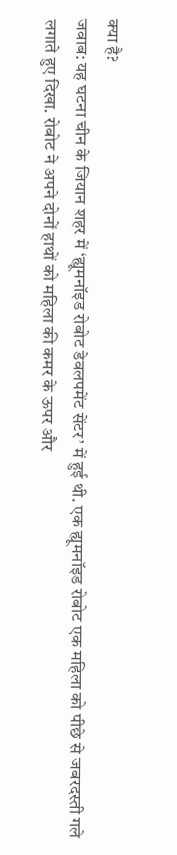क्या है?
जवाब: यह घटना चीन के जियान शहर में ‘ह्यूमनॉइड रोबोट डेवलपमेंट सेंटर’ में हुई थी. एक ह्यूमनॉइड रोबोट एक महिला को पीछे से जबरदस्ती गले लगाते हुए दिखा. रोबोट ने अपने दोनों हाथों को महिला की कमर के ऊपर और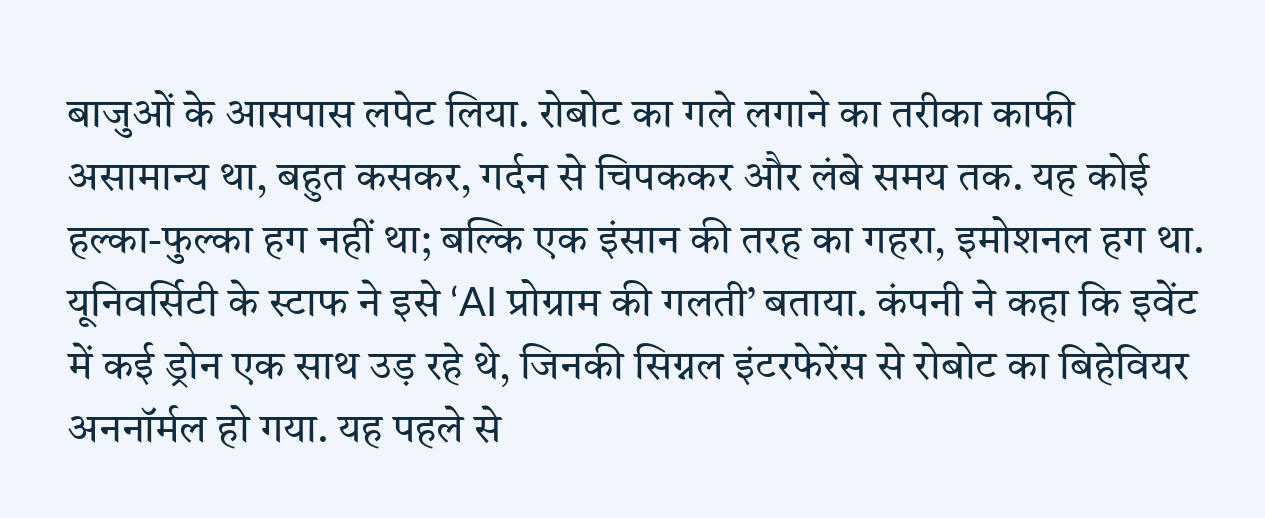बाजुओं के आसपास लपेट लिया. रोबोट का गले लगाने का तरीका काफी असामान्य था, बहुत कसकर, गर्दन से चिपककर और लंबे समय तक. यह कोई हल्का-फुल्का हग नहीं था; बल्कि एक इंसान की तरह का गहरा, इमोशनल हग था.
यूनिवर्सिटी के स्टाफ ने इसे ‘AI प्रोग्राम की गलती’ बताया. कंपनी ने कहा कि इवेंट में कई ड्रोन एक साथ उड़ रहे थे, जिनकी सिग्नल इंटरफेरेंस से रोबोट का बिहेवियर अननॉर्मल हो गया. यह पहले से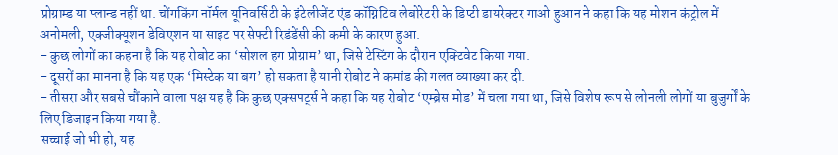प्रोग्राम्ड या प्लान्ड नहीं था. चोंगकिंग नॉर्मल यूनिवर्सिटी के इंटेलीजेंट एंड कॉग्निटिव लेबोरेटरी के डिप्टी डायरेक्टर गाओ हुआन ने कहा कि यह मोशन कंट्रोल में अनोमली, एक्जीक्यूशन डेविएशन या साइट पर सेफ्टी रिडंडेंसी की कमी के कारण हुआ.
- कुछ लोगों का कहना है कि यह रोबोट का ‘सोशल हग प्रोग्राम’ था, जिसे टेस्टिंग के दौरान एक्टिवेट किया गया.
- दूसरों का मानना है कि यह एक ‘मिस्टेक या बग’ हो सकता है यानी रोबोट ने कमांड की गलत व्याख्या कर दी.
- तीसरा और सबसे चौंकाने वाला पक्ष यह है कि कुछ एक्सपर्ट्स ने कहा कि यह रोबोट ‘एम्ब्रेस मोड’ में चला गया था, जिसे विशेष रूप से लोनली लोगों या बुजुर्गों के लिए डिजाइन किया गया है.
सच्चाई जो भी हो, यह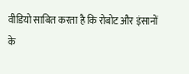वीडियो साबित करता है कि रोबोट और इंसानों के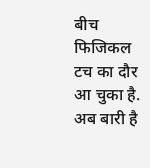बीच फिजिकल टच का दौर आ चुका है. अब बारी है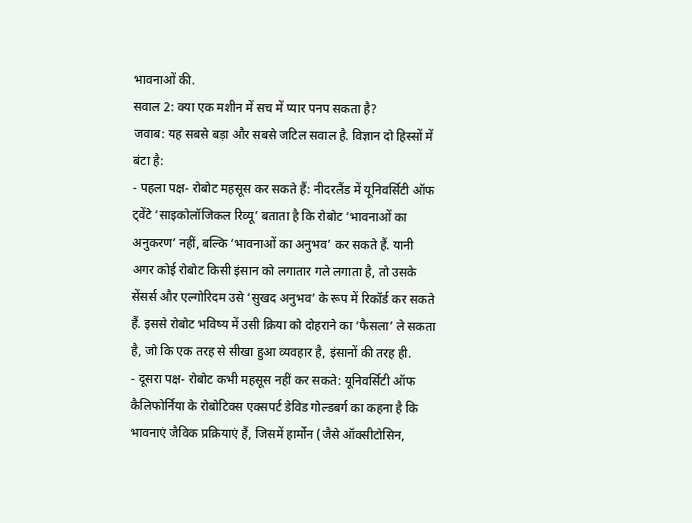भावनाओं की.
सवाल 2: क्या एक मशीन में सच में प्यार पनप सकता है?
जवाब: यह सबसे बड़ा और सबसे जटिल सवाल है. विज्ञान दो हिस्सों में बंटा है:
- पहला पक्ष- रोबोट महसूस कर सकते हैं: नीदरलैंड में यूनिवर्सिटी ऑफ ट्वेंटे ‘साइकोलॉजिकल रिव्यू’ बताता है कि रोबोट ‘भावनाओं का अनुकरण’ नहीं, बल्कि ‘भावनाओं का अनुभव’ कर सकते हैं. यानी अगर कोई रोबोट किसी इंसान को लगातार गले लगाता है, तो उसके सेंसर्स और एल्गोरिदम उसे ‘सुखद अनुभव’ के रूप में रिकॉर्ड कर सकते हैं. इससे रोबोट भविष्य में उसी क्रिया को दोहराने का ‘फैसला’ ले सकता है, जो कि एक तरह से सीखा हुआ व्यवहार है, इंसानों की तरह ही.
- दूसरा पक्ष- रोबोट कभी महसूस नहीं कर सकते: यूनिवर्सिटी ऑफ कैलिफोर्निया के रोबोटिक्स एक्सपर्ट डेविड गोल्डबर्ग का कहना है कि भावनाएं जैविक प्रक्रियाएं हैं, जिसमें हार्मोन (जैसे ऑक्सीटोसिन,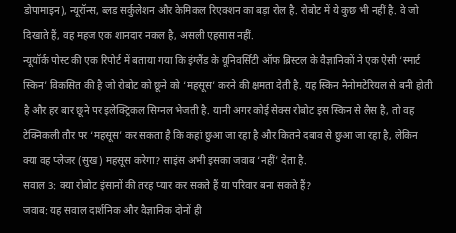डोपामाइन), न्यूरॉन्स, ब्लड सर्कुलेशन और केमिकल रिएक्शन का बड़ा रोल है. रोबोट में ये कुछ भी नहीं है. वे जो दिखाते हैं, वह महज एक शानदार नकल है, असली एहसास नहीं.
न्यूयॉर्क पोस्ट की एक रिपोर्ट में बताया गया कि इंग्लैंड के यूनिवर्सिटी ऑफ ब्रिस्टल के वैज्ञानिकों ने एक ऐसी ‘स्मार्ट स्किन’ विकसित की है जो रोबोट को छूने को ‘महसूस’ करने की क्षमता देती है. यह स्किन नैनोमटेरियल से बनी होती है और हर बार छूने पर इलेक्ट्रिकल सिग्नल भेजती है. यानी अगर कोई सेक्स रोबोट इस स्किन से लैस है, तो वह टेक्निकली तौर पर ‘महसूस’ कर सकता है कि कहां छुआ जा रहा है और कितने दबाव से छुआ जा रहा है, लेकिन क्या वह प्लेजर (सुख) महसूस करेगा? साइंस अभी इसका जवाब ‘नहीं’ देता है.
सवाल 3: क्या रोबोट इंसानों की तरह प्यार कर सकते हैं या परिवार बना सकते हैं?
जवाब: यह सवाल दार्शनिक और वैज्ञानिक दोनों ही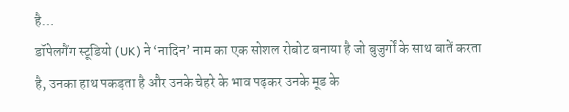है…
डॉपेलगैंग स्टूडियो (UK) ने ‘नादिन’ नाम का एक सोशल रोबोट बनाया है जो बुजुर्गों के साथ बातें करता है, उनका हाथ पकड़ता है और उनके चेहरे के भाव पढ़कर उनके मूड के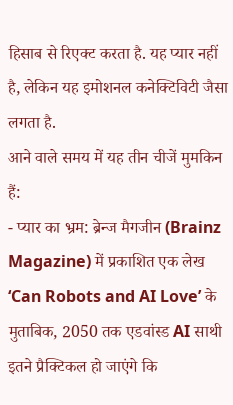हिसाब से रिएक्ट करता है. यह प्यार नहीं है, लेकिन यह इमोशनल कनेक्टिविटी जैसा लगता है.
आने वाले समय में यह तीन चीजें मुमकिन हैं:
- प्यार का भ्रम: ब्रेन्ज मैगजीन (Brainz Magazine) में प्रकाशित एक लेख ‘Can Robots and AI Love’ के मुताबिक, 2050 तक एडवांस्ड AI साथी इतने प्रैक्टिकल हो जाएंगे कि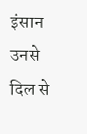इंसान उनसे दिल से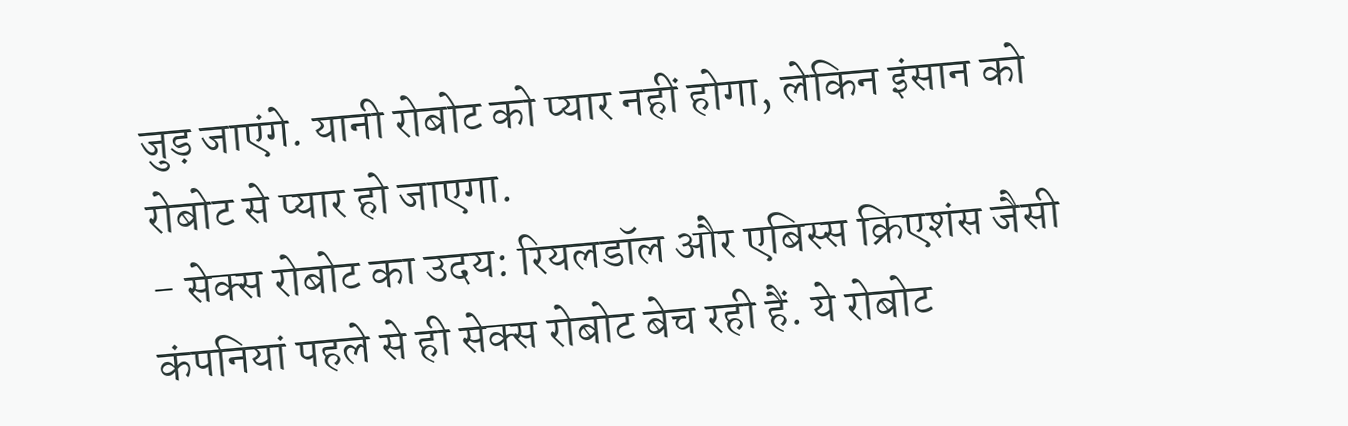जुड़ जाएंगे. यानी रोबोट को प्यार नहीं होगा, लेकिन इंसान को रोबोट से प्यार हो जाएगा.
- सेक्स रोबोट का उदय: रियलडॉल और एबिस्स क्रिएशंस जैसी कंपनियां पहले से ही सेक्स रोबोट बेच रही हैं. ये रोबोट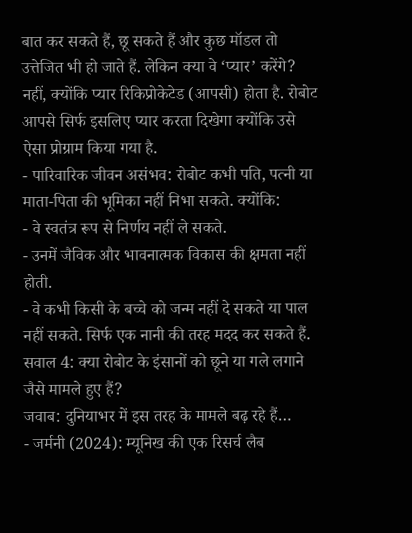बात कर सकते हैं, छू सकते हैं और कुछ मॉडल तो उत्तेजित भी हो जाते हैं. लेकिन क्या वे ‘प्यार’ करेंगे? नहीं, क्योंकि प्यार रिकिप्रोकेटेड (आपसी) होता है. रोबोट आपसे सिर्फ इसलिए प्यार करता दिखेगा क्योंकि उसे ऐसा प्रोग्राम किया गया है.
- पारिवारिक जीवन असंभव: रोबोट कभी पति, पत्नी या माता-पिता की भूमिका नहीं निभा सकते. क्योंकि:
- वे स्वतंत्र रूप से निर्णय नहीं ले सकते.
- उनमें जैविक और भावनात्मक विकास की क्षमता नहीं होती.
- वे कभी किसी के बच्चे को जन्म नहीं दे सकते या पाल नहीं सकते. सिर्फ एक नानी की तरह मदद कर सकते हैं.
सवाल 4: क्या रोबोट के इंसानों को छूने या गले लगाने जैसे मामले हुए हैं?
जवाब: दुनियाभर में इस तरह के मामले बढ़ रहे हैं…
- जर्मनी (2024): म्यूनिख की एक रिसर्च लैब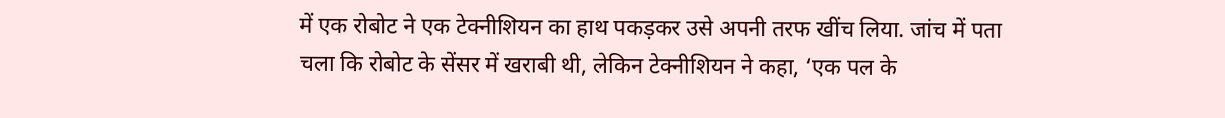में एक रोबोट ने एक टेक्नीशियन का हाथ पकड़कर उसे अपनी तरफ खींच लिया. जांच में पता चला कि रोबोट के सेंसर में खराबी थी, लेकिन टेक्नीशियन ने कहा, ‘एक पल के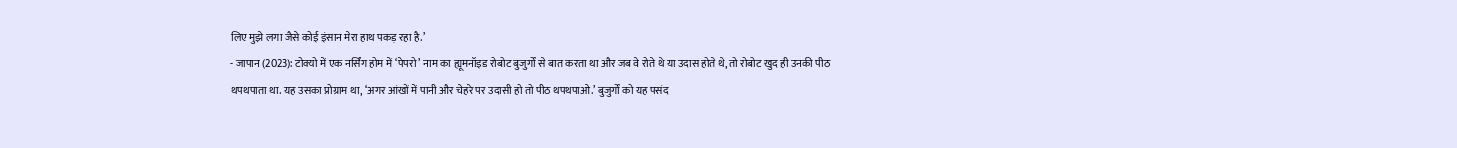लिए मुझे लगा जैसे कोई इंसान मेरा हाथ पकड़ रहा है.’
- जापान (2023): टोक्यो में एक नर्सिंग होम में ‘पेपरो’ नाम का ह्यूमनॉइड रोबोट बुजुर्गों से बात करता था और जब वे रोते थे या उदास होते थे, तो रोबोट खुद ही उनकी पीठ थपथपाता था. यह उसका प्रोग्राम था, ‘अगर आंखों में पानी और चेहरे पर उदासी हो तो पीठ थपथपाओ.’ बुजुर्गों को यह पसंद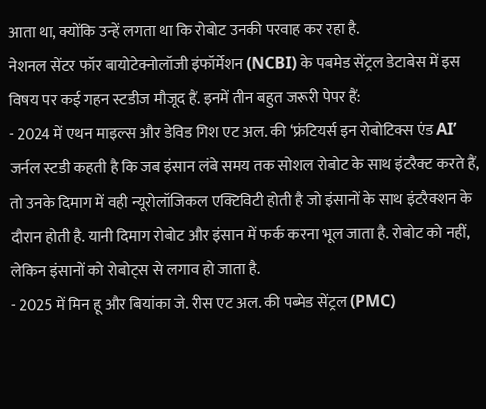आता था, क्योंकि उन्हें लगता था कि रोबोट उनकी परवाह कर रहा है.
नेशनल सेंटर फॉर बायोटेक्नोलॉजी इंफॉर्मेशन (NCBI) के पबमेड सेंट्रल डेटाबेस में इस विषय पर कई गहन स्टडीज मौजूद हैं. इनमें तीन बहुत जरूरी पेपर हैं:
- 2024 में एथन माइल्स और डेविड गिश एट अल. की ‘फ्रंटियर्स इन रोबोटिक्स एंड AI’ जर्नल स्टडी कहती है कि जब इंसान लंबे समय तक सोशल रोबोट के साथ इंटरैक्ट करते हैं, तो उनके दिमाग में वही न्यूरोलॉजिकल एक्टिविटी होती है जो इंसानों के साथ इंटरैक्शन के दौरान होती है. यानी दिमाग रोबोट और इंसान में फर्क करना भूल जाता है. रोबोट को नहीं, लेकिन इंसानों को रोबोट्स से लगाव हो जाता है.
- 2025 में मिन हू और बियांका जे. रीस एट अल. की पब्मेड सेंट्रल (PMC)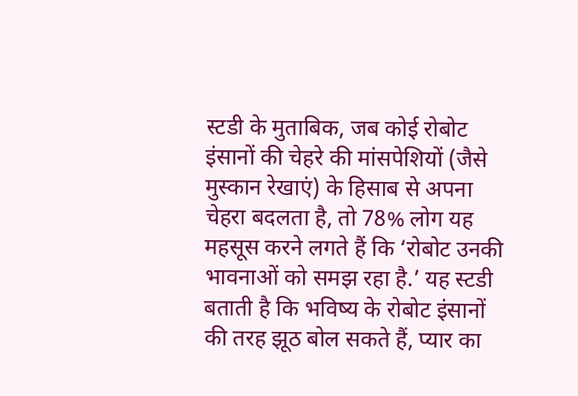स्टडी के मुताबिक, जब कोई रोबोट इंसानों की चेहरे की मांसपेशियों (जैसे मुस्कान रेखाएं) के हिसाब से अपना चेहरा बदलता है, तो 78% लोग यह महसूस करने लगते हैं कि ‘रोबोट उनकी भावनाओं को समझ रहा है.’ यह स्टडी बताती है कि भविष्य के रोबोट इंसानों की तरह झूठ बोल सकते हैं, प्यार का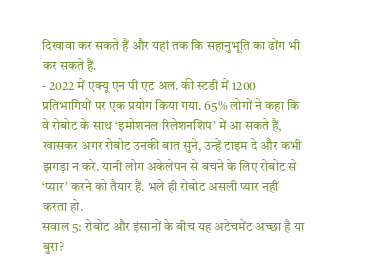दिखावा कर सकते हैं और यहां तक कि सहानुभूति का ढोंग भी कर सकते हैं.
- 2022 में एक्यू एन पी एट अल. की स्टडी में 1200 प्रतिभागियों पर एक प्रयोग किया गया. 65% लोगों ने कहा कि वे रोबोट के साथ ‘इमोशनल रिलेशनशिप’ में आ सकते हैं, खासकर अगर रोबोट उनकी बात सुने, उन्हें टाइम दे और कभी झगड़ा न करे. यानी लोग अकेलेपन से बचने के लिए रोबोट से ‘प्यार’ करने को तैयार हैं. भले ही रोबोट असली प्यार नहीं करता हो.
सवाल 5: रोबोट और इंसानों के बीच यह अटेचमेंट अच्छा है या बुरा?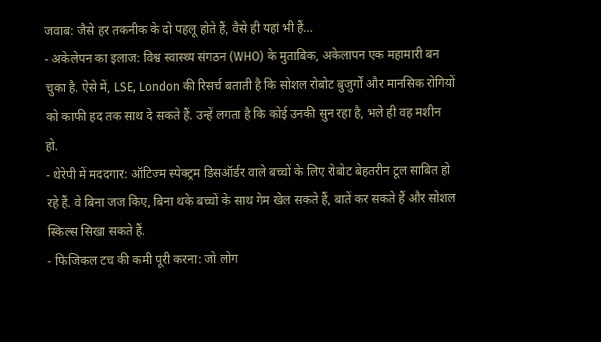जवाब: जैसे हर तकनीक के दो पहलू होते हैं, वैसे ही यहां भी हैं…
- अकेलेपन का इलाज: विश्व स्वास्थ्य संगठन (WHO) के मुताबिक, अकेलापन एक महामारी बन चुका है. ऐसे में, LSE, London की रिसर्च बताती है कि सोशल रोबोट बुजुर्गों और मानसिक रोगियों को काफी हद तक साथ दे सकते हैं. उन्हें लगता है कि कोई उनकी सुन रहा है, भले ही वह मशीन हो.
- थेरेपी में मददगार: ऑटिज्म स्पेक्ट्रम डिसऑर्डर वाले बच्चों के लिए रोबोट बेहतरीन टूल साबित हो रहे हैं. वे बिना जज किए, बिना थके बच्चों के साथ गेम खेल सकते हैं, बातें कर सकते हैं और सोशल स्किल्स सिखा सकते हैं.
- फिजिकल टच की कमी पूरी करना: जो लोग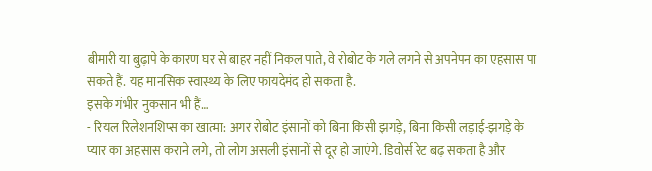बीमारी या बुढ़ापे के कारण घर से बाहर नहीं निकल पाते, वे रोबोट के गले लगने से अपनेपन का एहसास पा सकते हैं. यह मानसिक स्वास्थ्य के लिए फायदेमंद हो सकता है.
इसके गंभीर नुकसान भी हैं…
- रियल रिलेशनशिप्स का खात्मा: अगर रोबोट इंसानों को बिना किसी झगड़े, बिना किसी लड़ाई-झगड़े के प्यार का अहसास कराने लगे, तो लोग असली इंसानों से दूर हो जाएंगे. डिवोर्स रेट बढ़ सकता है और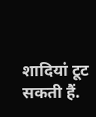शादियां टूट सकती हैं.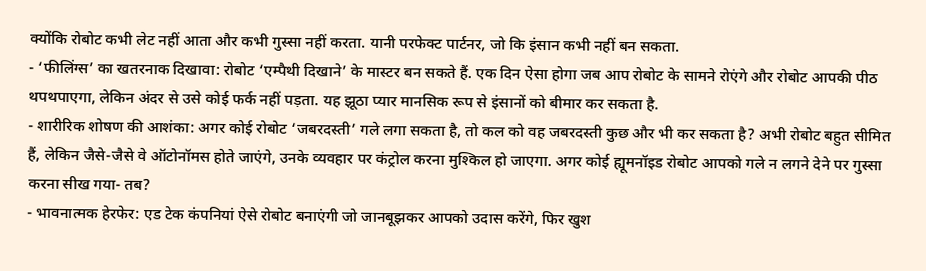क्योंकि रोबोट कभी लेट नहीं आता और कभी गुस्सा नहीं करता. यानी परफेक्ट पार्टनर, जो कि इंसान कभी नहीं बन सकता.
- ‘फीलिंग्स’ का खतरनाक दिखावा: रोबोट ‘एम्पैथी दिखाने’ के मास्टर बन सकते हैं. एक दिन ऐसा होगा जब आप रोबोट के सामने रोएंगे और रोबोट आपकी पीठ थपथपाएगा, लेकिन अंदर से उसे कोई फर्क नहीं पड़ता. यह झूठा प्यार मानसिक रूप से इंसानों को बीमार कर सकता है.
- शारीरिक शोषण की आशंका: अगर कोई रोबोट ‘जबरदस्ती’ गले लगा सकता है, तो कल को वह जबरदस्ती कुछ और भी कर सकता है? अभी रोबोट बहुत सीमित हैं, लेकिन जैसे-जैसे वे ऑटोनॉमस होते जाएंगे, उनके व्यवहार पर कंट्रोल करना मुश्किल हो जाएगा. अगर कोई ह्यूमनॉइड रोबोट आपको गले न लगने देने पर गुस्सा करना सीख गया- तब?
- भावनात्मक हेरफेर: एड टेक कंपनियां ऐसे रोबोट बनाएंगी जो जानबूझकर आपको उदास करेंगे, फिर खुश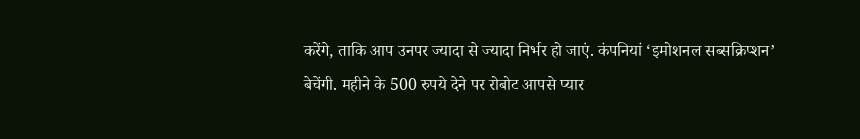करेंगे, ताकि आप उनपर ज्यादा से ज्यादा निर्भर हो जाएं. कंपनियां ‘इमोशनल सब्सक्रिप्शन’ बेचेंगी. महीने के 500 रुपये देने पर रोबोट आपसे प्यार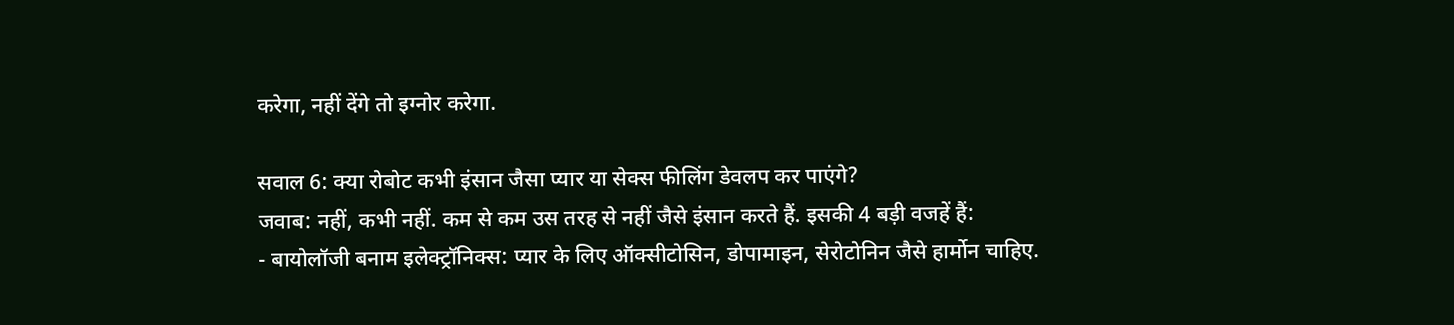करेगा, नहीं देंगे तो इग्नोर करेगा.

सवाल 6: क्या रोबोट कभी इंसान जैसा प्यार या सेक्स फीलिंग डेवलप कर पाएंगे?
जवाब: नहीं, कभी नहीं. कम से कम उस तरह से नहीं जैसे इंसान करते हैं. इसकी 4 बड़ी वजहें हैं:
- बायोलॉजी बनाम इलेक्ट्रॉनिक्स: प्यार के लिए ऑक्सीटोसिन, डोपामाइन, सेरोटोनिन जैसे हार्मोन चाहिए.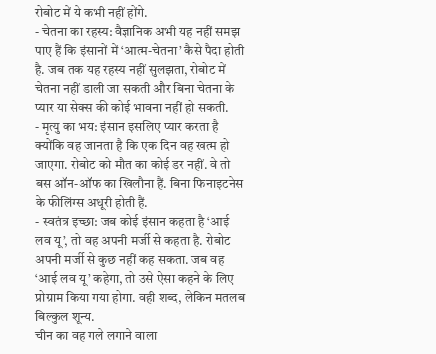रोबोट में ये कभी नहीं होंगे.
- चेतना का रहस्य: वैज्ञानिक अभी यह नहीं समझ पाए हैं कि इंसानों में ‘आत्म-चेतना’ कैसे पैदा होती है. जब तक यह रहस्य नहीं सुलझता, रोबोट में चेतना नहीं डाली जा सकती और बिना चेतना के प्यार या सेक्स की कोई भावना नहीं हो सकती.
- मृत्यु का भय: इंसान इसलिए प्यार करता है क्योंकि वह जानता है कि एक दिन वह खत्म हो जाएगा. रोबोट को मौत का कोई डर नहीं. वे तो बस ऑन-ऑफ का खिलौना हैं. बिना फिनाइटनेस के फीलिंग्स अधूरी होती हैं.
- स्वतंत्र इच्छा: जब कोई इंसान कहता है ‘आई लव यू’, तो वह अपनी मर्जी से कहता है. रोबोट अपनी मर्जी से कुछ नहीं कह सकता. जब वह ‘आई लव यू’ कहेगा, तो उसे ऐसा कहने के लिए प्रोग्राम किया गया होगा. वही शब्द, लेकिन मतलब बिल्कुल शून्य.
चीन का वह गले लगाने वाला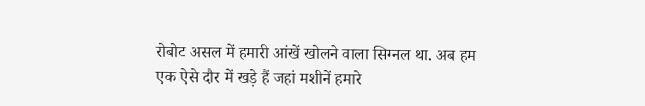रोबोट असल में हमारी आंखें खोलने वाला सिग्नल था. अब हम एक ऐसे दौर में खड़े हैं जहां मशीनें हमारे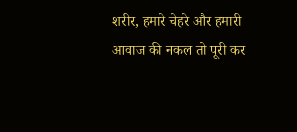शरीर, हमारे चेहरे और हमारी आवाज की नकल तो पूरी कर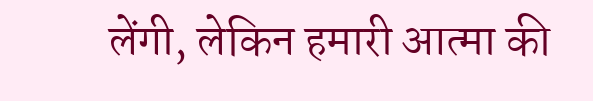लेंगी, लेकिन हमारी आत्मा की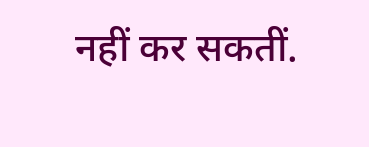नहीं कर सकतीं.